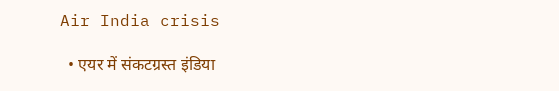Air India crisis

  • एयर में संकटग्रस्त इंडिया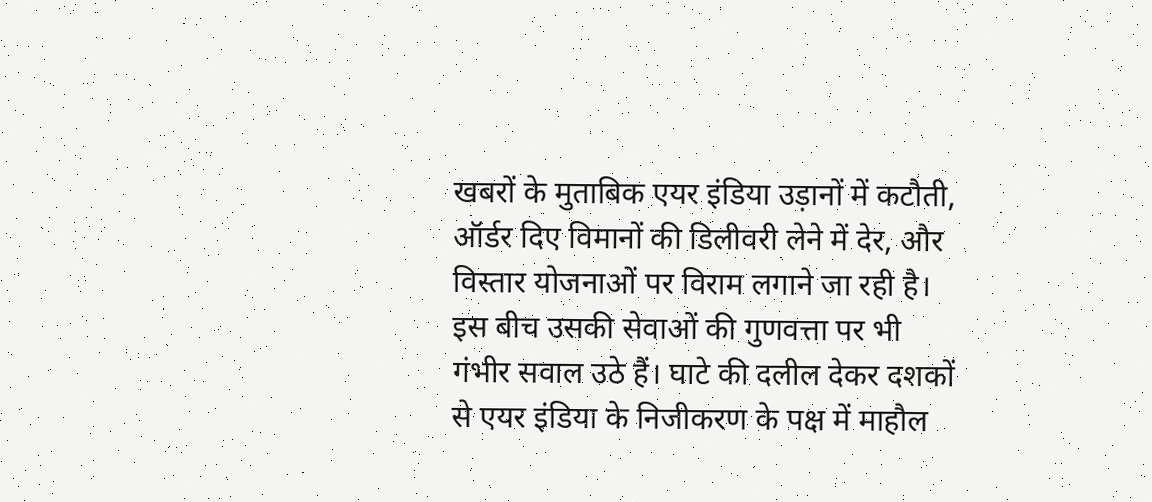खबरों के मुताबिक एयर इंडिया उड़ानों में कटौती, ऑर्डर दिए विमानों की डिलीवरी लेने में देर, और विस्तार योजनाओं पर विराम लगाने जा रही है। इस बीच उसकी सेवाओं की गुणवत्ता पर भी गंभीर सवाल उठे हैं। घाटे की दलील देकर दशकों से एयर इंडिया के निजीकरण के पक्ष में माहौल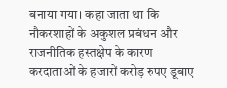बनाया गया। कहा जाता था कि नौकरशाहों के अकुशल प्रबंधन और राजनीतिक हस्तक्षेप के कारण करदाताओं के हजारों करोड़ रुपए डूबाए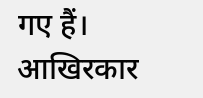गए हैं। आखिरकार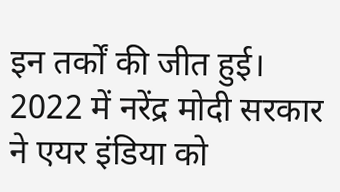इन तर्कों की जीत हुई। 2022 में नरेंद्र मोदी सरकार ने एयर इंडिया को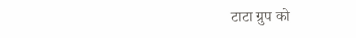टाटा ग्रुप को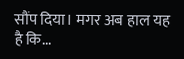सौंप दिया। मगर अब हाल यह है कि...